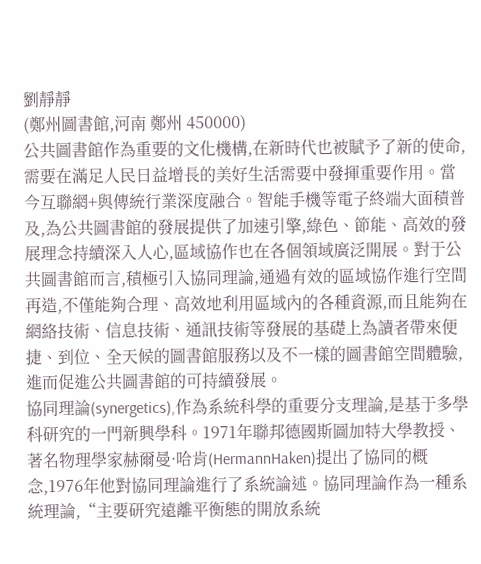劉靜靜
(鄭州圖書館,河南 鄭州 450000)
公共圖書館作為重要的文化機構,在新時代也被賦予了新的使命,需要在滿足人民日益增長的美好生活需要中發揮重要作用。當今互聯網+與傳統行業深度融合。智能手機等電子終端大面積普及,為公共圖書館的發展提供了加速引擎,綠色、節能、高效的發展理念持續深入人心,區域協作也在各個領域廣泛開展。對于公共圖書館而言,積極引入協同理論,通過有效的區域協作進行空間再造,不僅能夠合理、高效地利用區域內的各種資源,而且能夠在網絡技術、信息技術、通訊技術等發展的基礎上為讀者帶來便捷、到位、全天候的圖書館服務以及不一樣的圖書館空間體驗,進而促進公共圖書館的可持續發展。
協同理論(synergetics),作為系統科學的重要分支理論,是基于多學科研究的一門新興學科。1971年聯邦德國斯圖加特大學教授、著名物理學家赫爾曼·哈肯(HermannHaken)提出了協同的概念,1976年他對協同理論進行了系統論述。協同理論作為一種系統理論,“主要研究遠離平衡態的開放系統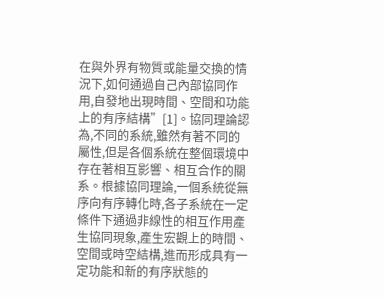在與外界有物質或能量交換的情況下,如何通過自己內部協同作用,自發地出現時間、空間和功能上的有序結構”[1]。協同理論認為,不同的系統,雖然有著不同的屬性,但是各個系統在整個環境中存在著相互影響、相互合作的關系。根據協同理論,一個系統從無序向有序轉化時,各子系統在一定條件下通過非線性的相互作用產生協同現象,產生宏觀上的時間、空間或時空結構,進而形成具有一定功能和新的有序狀態的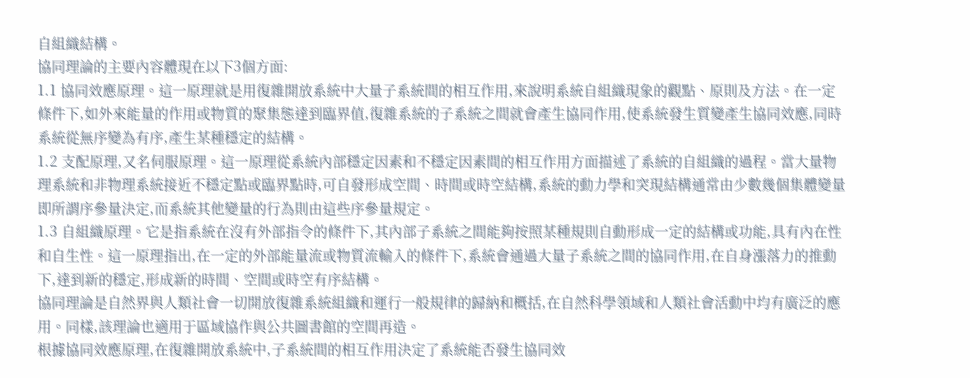自組織結構。
協同理論的主要內容體現在以下3個方面:
1.1 協同效應原理。這一原理就是用復雜開放系統中大量子系統間的相互作用,來說明系統自組織現象的觀點、原則及方法。在一定條件下,如外來能量的作用或物質的聚集態達到臨界值,復雜系統的子系統之間就會產生協同作用,使系統發生質變產生協同效應,同時系統從無序變為有序,產生某種穩定的結構。
1.2 支配原理,又名伺服原理。這一原理從系統內部穩定因素和不穩定因素間的相互作用方面描述了系統的自組織的過程。當大量物理系統和非物理系統接近不穩定點或臨界點時,可自發形成空間、時間或時空結構,系統的動力學和突現結構通常由少數幾個集體變量即所謂序參量決定,而系統其他變量的行為則由這些序參量規定。
1.3 自組織原理。它是指系統在沒有外部指令的條件下,其內部子系統之間能夠按照某種規則自動形成一定的結構或功能,具有內在性和自生性。這一原理指出,在一定的外部能量流或物質流輸入的條件下,系統會通過大量子系統之間的協同作用,在自身漲落力的推動下,達到新的穩定,形成新的時間、空間或時空有序結構。
協同理論是自然界與人類社會一切開放復雜系統組織和運行一般規律的歸納和概括,在自然科學領域和人類社會活動中均有廣泛的應用。同樣,該理論也適用于區域協作與公共圖書館的空間再造。
根據協同效應原理,在復雜開放系統中,子系統間的相互作用決定了系統能否發生協同效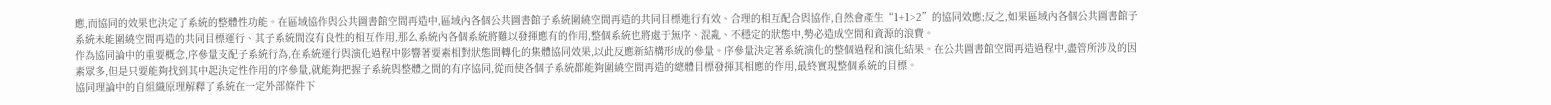應,而協同的效果也決定了系統的整體性功能。在區域協作與公共圖書館空間再造中,區域內各個公共圖書館子系統圍繞空間再造的共同目標進行有效、合理的相互配合與協作,自然會產生“1+1>2”的協同效應;反之,如果區域內各個公共圖書館子系統未能圍繞空間再造的共同目標運行、其子系統間沒有良性的相互作用,那么系統內各個系統將難以發揮應有的作用,整個系統也將處于無序、混亂、不穩定的狀態中,勢必造成空間和資源的浪費。
作為協同論中的重要概念,序參量支配子系統行為,在系統運行與演化過程中影響著要素相對狀態間轉化的集體協同效果,以此反應新結構形成的參量。序參量決定著系統演化的整個過程和演化結果。在公共圖書館空間再造過程中,盡管所涉及的因素眾多,但是只要能夠找到其中起決定性作用的序參量,就能夠把握子系統與整體之間的有序協同,從而使各個子系統都能夠圍繞空間再造的總體目標發揮其相應的作用,最終實現整個系統的目標。
協同理論中的自組織原理解釋了系統在一定外部條件下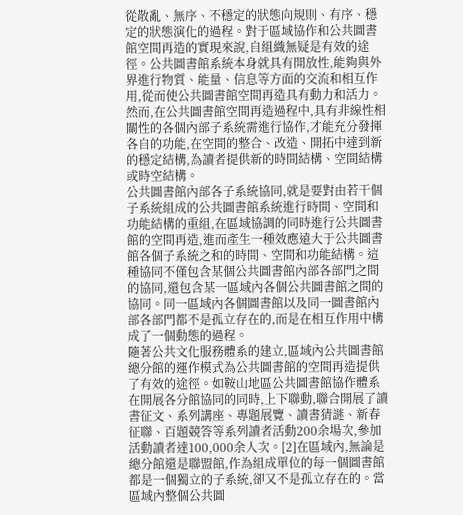從散亂、無序、不穩定的狀態向規則、有序、穩定的狀態演化的過程。對于區域協作和公共圖書館空間再造的實現來說,自組織無疑是有效的途徑。公共圖書館系統本身就具有開放性,能夠與外界進行物質、能量、信息等方面的交流和相互作用,從而使公共圖書館空間再造具有動力和活力。然而,在公共圖書館空間再造過程中,具有非線性相關性的各個內部子系統需進行協作,才能充分發揮各自的功能,在空間的整合、改造、開拓中達到新的穩定結構,為讀者提供新的時間結構、空間結構或時空結構。
公共圖書館內部各子系統協同,就是要對由若干個子系統組成的公共圖書館系統進行時間、空間和功能結構的重組,在區域協調的同時進行公共圖書館的空間再造,進而產生一種效應遠大于公共圖書館各個子系統之和的時間、空間和功能結構。這種協同不僅包含某個公共圖書館內部各部門之間的協同,還包含某一區域內各個公共圖書館之間的協同。同一區域內各個圖書館以及同一圖書館內部各部門都不是孤立存在的,而是在相互作用中構成了一個動態的過程。
隨著公共文化服務體系的建立,區域內公共圖書館總分館的運作模式為公共圖書館的空間再造提供了有效的途徑。如鞍山地區公共圖書館協作體系在開展各分館協同的同時,上下聯動,聯合開展了讀書征文、系列講座、專題展覽、讀書猜謎、新春征聯、百題競答等系列讀者活動200余場次,參加活動讀者達100,000余人次。[2]在區域內,無論是總分館還是聯盟館,作為組成單位的每一個圖書館都是一個獨立的子系統,卻又不是孤立存在的。當區域內整個公共圖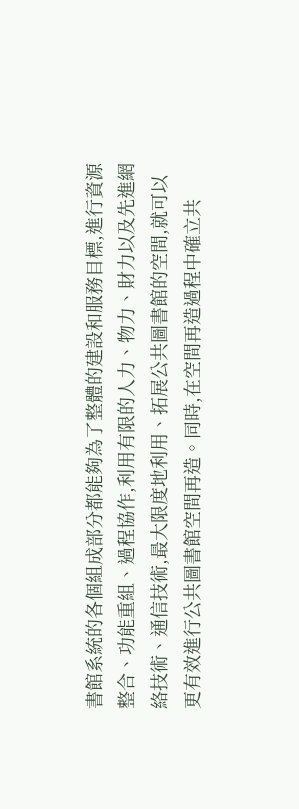書館系統的各個組成部分都能夠為了整體的建設和服務目標,進行資源整合、功能重組、過程協作,利用有限的人力、物力、財力以及先進網絡技術、通信技術,最大限度地利用、拓展公共圖書館的空間,就可以更有效進行公共圖書館空間再造。同時,在空間再造過程中確立共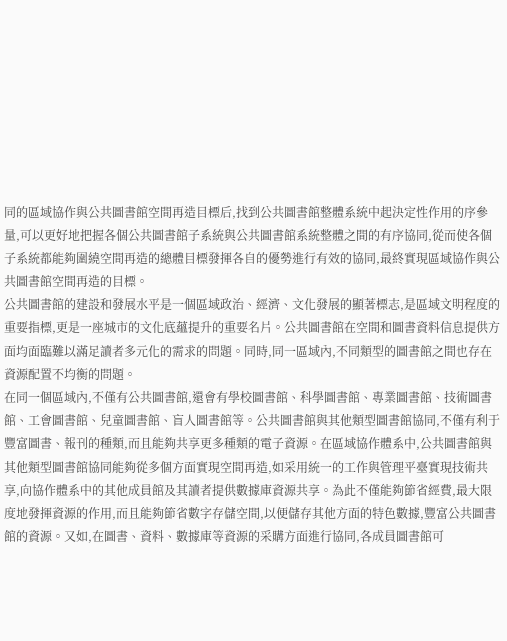同的區域協作與公共圖書館空間再造目標后,找到公共圖書館整體系統中起決定性作用的序參量,可以更好地把握各個公共圖書館子系統與公共圖書館系統整體之間的有序協同,從而使各個子系統都能夠圍繞空間再造的總體目標發揮各自的優勢進行有效的協同,最終實現區域協作與公共圖書館空間再造的目標。
公共圖書館的建設和發展水平是一個區域政治、經濟、文化發展的顯著標志,是區域文明程度的重要指標,更是一座城市的文化底蘊提升的重要名片。公共圖書館在空間和圖書資料信息提供方面均面臨難以滿足讀者多元化的需求的問題。同時,同一區域內,不同類型的圖書館之間也存在資源配置不均衡的問題。
在同一個區域內,不僅有公共圖書館,還會有學校圖書館、科學圖書館、專業圖書館、技術圖書館、工會圖書館、兒童圖書館、盲人圖書館等。公共圖書館與其他類型圖書館協同,不僅有利于豐富圖書、報刊的種類,而且能夠共享更多種類的電子資源。在區域協作體系中,公共圖書館與其他類型圖書館協同能夠從多個方面實現空間再造,如采用統一的工作與管理平臺實現技術共享,向協作體系中的其他成員館及其讀者提供數據庫資源共享。為此不僅能夠節省經費,最大限度地發揮資源的作用,而且能夠節省數字存儲空間,以便儲存其他方面的特色數據,豐富公共圖書館的資源。又如,在圖書、資料、數據庫等資源的采購方面進行協同,各成員圖書館可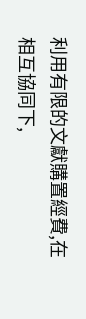利用有限的文獻購置經費,在相互協同下,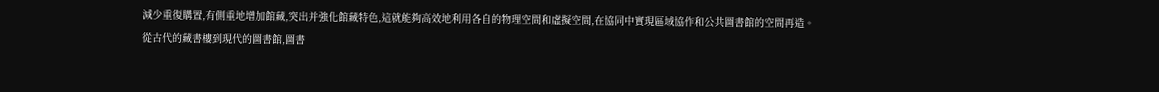減少重復購置,有側重地增加館藏,突出并強化館藏特色,這就能夠高效地利用各自的物理空間和虛擬空間,在協同中實現區域協作和公共圖書館的空間再造。
從古代的藏書樓到現代的圖書館,圖書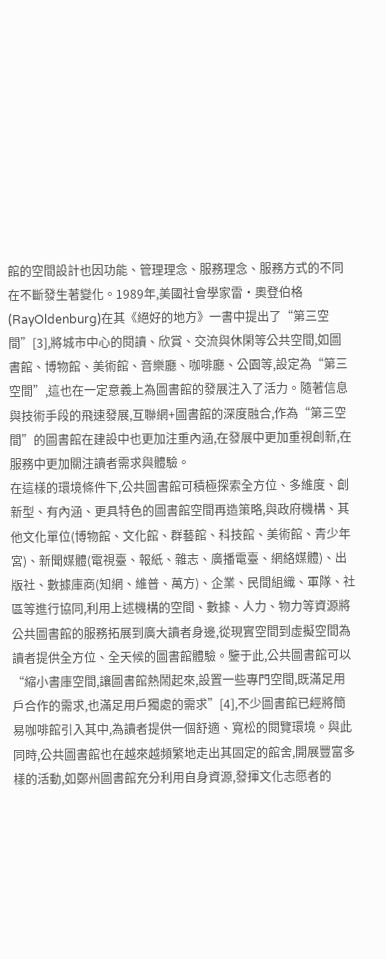館的空間設計也因功能、管理理念、服務理念、服務方式的不同在不斷發生著變化。1989年,美國社會學家雷·奧登伯格(RayOldenburg)在其《絕好的地方》一書中提出了“第三空間”[3],將城市中心的閱讀、欣賞、交流與休閑等公共空間,如圖書館、博物館、美術館、音樂廳、咖啡廳、公園等,設定為“第三空間”,這也在一定意義上為圖書館的發展注入了活力。隨著信息與技術手段的飛速發展,互聯網+圖書館的深度融合,作為“第三空間”的圖書館在建設中也更加注重內涵,在發展中更加重視創新,在服務中更加關注讀者需求與體驗。
在這樣的環境條件下,公共圖書館可積極探索全方位、多維度、創新型、有內涵、更具特色的圖書館空間再造策略,與政府機構、其他文化單位(博物館、文化館、群藝館、科技館、美術館、青少年宮)、新聞媒體(電視臺、報紙、雜志、廣播電臺、網絡媒體)、出版社、數據庫商(知網、維普、萬方)、企業、民間組織、軍隊、社區等進行協同,利用上述機構的空間、數據、人力、物力等資源將公共圖書館的服務拓展到廣大讀者身邊,從現實空間到虛擬空間為讀者提供全方位、全天候的圖書館體驗。鑒于此,公共圖書館可以“縮小書庫空間,讓圖書館熱鬧起來,設置一些專門空間,既滿足用戶合作的需求,也滿足用戶獨處的需求”[4],不少圖書館已經將簡易咖啡館引入其中,為讀者提供一個舒適、寬松的閱覽環境。與此同時,公共圖書館也在越來越頻繁地走出其固定的館舍,開展豐富多樣的活動,如鄭州圖書館充分利用自身資源,發揮文化志愿者的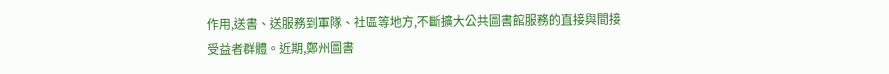作用,送書、送服務到軍隊、社區等地方,不斷擴大公共圖書館服務的直接與間接受益者群體。近期,鄭州圖書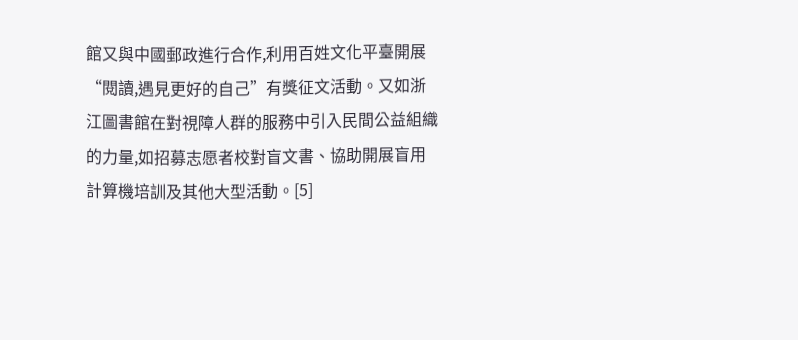館又與中國郵政進行合作,利用百姓文化平臺開展“閱讀,遇見更好的自己”有獎征文活動。又如浙江圖書館在對視障人群的服務中引入民間公益組織的力量,如招募志愿者校對盲文書、協助開展盲用計算機培訓及其他大型活動。[5]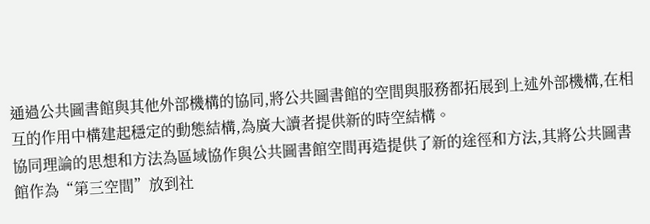通過公共圖書館與其他外部機構的協同,將公共圖書館的空間與服務都拓展到上述外部機構,在相互的作用中構建起穩定的動態結構,為廣大讀者提供新的時空結構。
協同理論的思想和方法為區域協作與公共圖書館空間再造提供了新的途徑和方法,其將公共圖書館作為“第三空間”放到社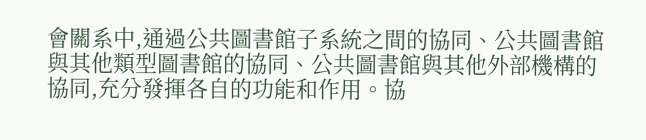會關系中,通過公共圖書館子系統之間的協同、公共圖書館與其他類型圖書館的協同、公共圖書館與其他外部機構的協同,充分發揮各自的功能和作用。協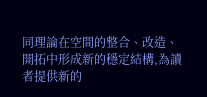同理論在空間的整合、改造、開拓中形成新的穩定結構,為讀者提供新的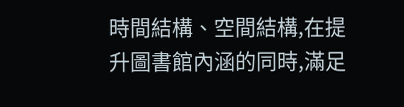時間結構、空間結構,在提升圖書館內涵的同時,滿足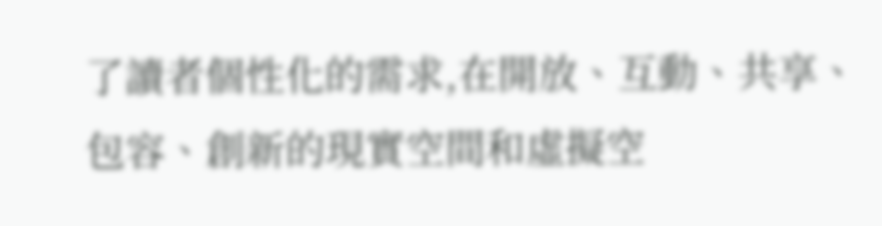了讀者個性化的需求,在開放、互動、共享、包容、創新的現實空間和虛擬空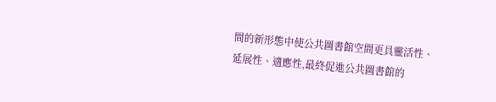間的新形態中使公共圖書館空間更具靈活性、延展性、適應性,最終促進公共圖書館的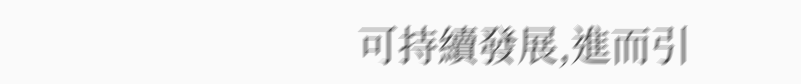可持續發展,進而引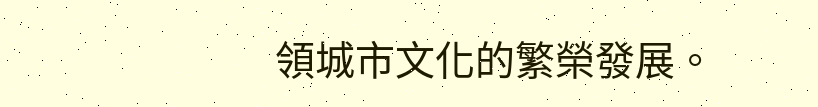領城市文化的繁榮發展。